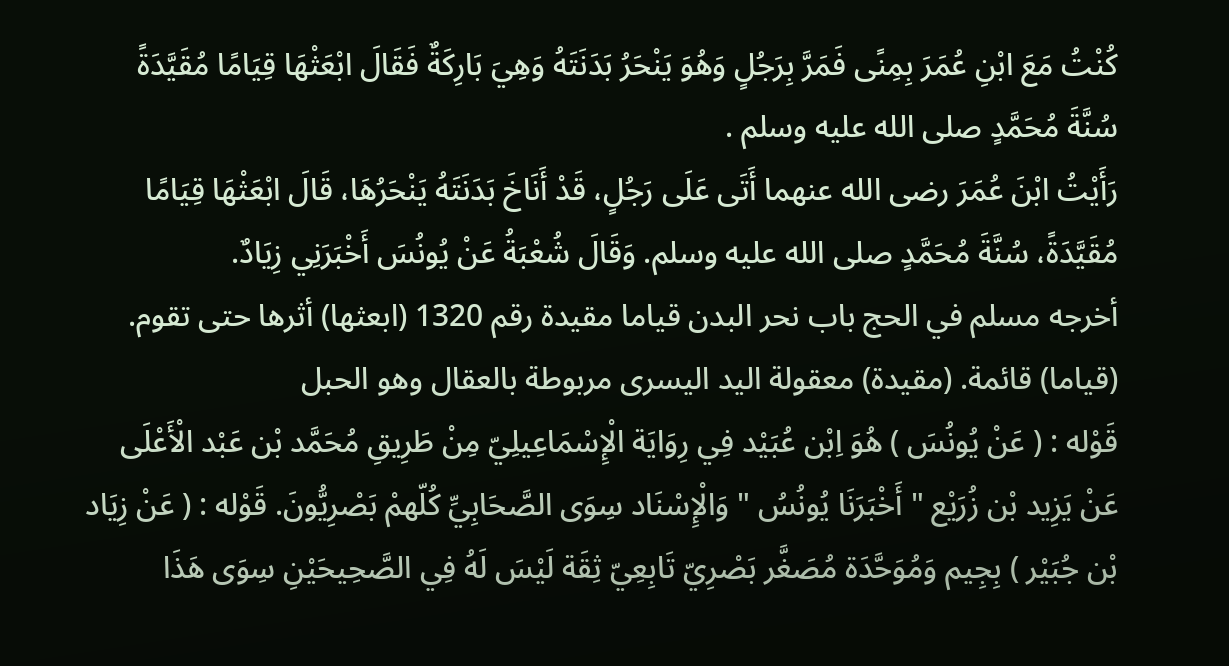كُنْتُ مَعَ ابْنِ عُمَرَ بِمِنًى فَمَرَّ بِرَجُلٍ وَهُوَ يَنْحَرُ بَدَنَتَهُ وَهِيَ بَارِكَةٌ فَقَالَ ابْعَثْهَا قِيَامًا مُقَيَّدَةً سُنَّةَ مُحَمَّدٍ صلى الله عليه وسلم .
رَأَيْتُ ابْنَ عُمَرَ رضى الله عنهما أَتَى عَلَى رَجُلٍ، قَدْ أَنَاخَ بَدَنَتَهُ يَنْحَرُهَا، قَالَ ابْعَثْهَا قِيَامًا مُقَيَّدَةً، سُنَّةَ مُحَمَّدٍ صلى الله عليه وسلم. وَقَالَ شُعْبَةُ عَنْ يُونُسَ أَخْبَرَنِي زِيَادٌ.
أخرجه مسلم في الحج باب نحر البدن قياما مقيدة رقم 1320 (ابعثها) أثرها حتى تقوم. (قياما) قائمة. (مقيدة) معقولة اليد اليسرى مربوطة بالعقال وهو الحبل
قَوْله : ( عَنْ يُونُسَ ) هُوَ اِبْن عُبَيْد فِي رِوَايَة الْإِسْمَاعِيلِيّ مِنْ طَرِيقِ مُحَمَّد بْن عَبْد الْأَعْلَى عَنْ يَزِيد بْن زُرَيْع " أَخْبَرَنَا يُونُسُ " وَالْإِسْنَاد سِوَى الصَّحَابِيِّ كُلّهمْ بَصْرِيُّونَ. قَوْله : ( عَنْ زِيَاد بْن جُبَيْر ) بِجِيم وَمُوَحَّدَة مُصَغَّر بَصْرِيّ تَابِعِيّ ثِقَة لَيْسَ لَهُ فِي الصَّحِيحَيْنِ سِوَى هَذَا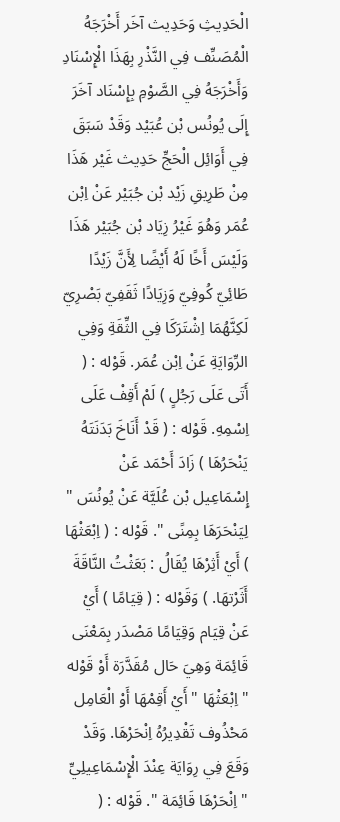الْحَدِيثِ وَحَدِيث آخَر أَخْرَجَهُ الْمُصَنِّف فِي النَّذْرِ بِهَذَا الْإِسْنَادِ وَأَخْرَجَهُ فِي الصَّوْمِ بِإِسْنَاد آخَرَ إِلَى يُونُس بْن عُبَيْد وَقَدْ سَبَقَ فِي أَوَائِل الْحَجِّ حَدِيث غَيْر هَذَا مِنْ طَرِيقِ زَيْد بْن جُبَيْر عَنْ اِبْن عُمَر وَهُوَ غَيْرُ زِيَاد بْن جُبَيْر هَذَا وَلَيْسَ أَخًا لَهُ أَيْضًا لِأَنَّ زَيْدًا طَائِيّ كُوفِيّ وَزِيَادًا ثَقَفِيّ بَصْرِيّ لَكِنَّهُمَا اِشْتَرَكَا فِي الثِّقَةِ وَفِي الرِّوَايَةِ عَنْ اِبْن عُمَر. قَوْله : ( أَتَى عَلَى رَجُلٍ ) لَمْ أَقِفْ عَلَى اِسْمِهِ. قَوْله : ( قَدْ أَنَاخَ بَدَنَتَهُ يَنْحَرُهَا ) زَادَ أَحْمَد عَنْ إِسْمَاعِيل بْن عُلَيَّة عَنْ يُونُسَ " لِيَنْحَرَهَا بِمِنًى ". قَوْله : ( اِبْعَثْهَا ) أَيْ أَثِرْهَا يُقَالُ : بَعَثْتُ النَّاقَةَ أَثَرْتهَا. ) وَقَوْله : ( قِيَامًا ) أَيْ عَنْ قِيَام وَقِيَامًا مَصْدَر بِمَعْنَى قَائِمَة وَهِيَ حَال مُقَدَّرَة أَوْ قَوْله " اِبْعَثْهَا " أَيْ أَقِمْهَا أَوْ الْعَامِل مَحْذُوف تَقْدِيرُهُ اِنْحَرْهَا. وَقَدْ وَقَعَ فِي رِوَايَة عِنْدَ الْإِسْمَاعِيلِيِّ " اِنْحَرْهَا قَائِمَة ". قَوْله : (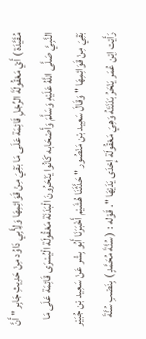مُقَيَّدَة ) أَيْ مَعْقُولَةَ الرِّجْلِ قَائِمَة عَلَى مَا بَقِيَ مِنْ قَوَائِمِهَا وَلِأَبِي دَاوُد مِنْ حَدِيثِ جَابِر " أَنَّ النَّبِيَّ صَلَّى اللَّهُ عَلَيْهِ وَسَلَّمَ وَأَصْحَابه كَانُوا يَنْحَرُونَ الْبَدَنَة مَعْقُولَة الْيُسْرَى قَائِمَة عَلَى مَا بَقِيَ مِنْ قَوَائِمِهَا " وَقَالَ سَعِيد بْن مَنْصُور " حَدَّثَنَا هُشَيْم أَخْبَرَنَا أَبُو بِشْر عَنْ سَعِيد بْن جُبَيْر رَأَيْت اِبْن عُمَر يَنْحَرُ بَدَنَتَهُ وَهِيَ مَعْقُولَة إِحْدَى يَدَيْهَا ". قَوْله : ( سُنَّةَ مُحَمَّدٍ ) بِنَصْبِ سُنَّةَ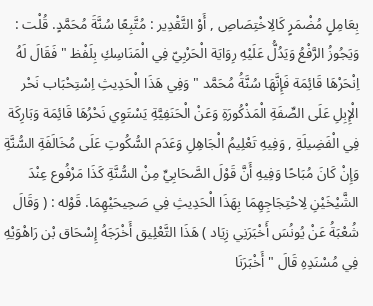بِعَامِلٍ مُضْمَرٍ كَالِاخْتِصَاصِ , أَوْ التَّقْدِير : مُتَّبِعًا سُنَّةَ مُحَمَّدٍ. قُلْت : وَيَجُوزُ الرَّفْعُ وَيَدُلُّ عَلَيْهِ رِوَايَة الْحَرْبِيّ فِي الْمَنَاسِكِ بِلَفْظ " فَقَالَ لَهُ اِنْحَرْهَا قَائِمَة فَإِنَّهَا سُنَّةُ مُحَمَّد " وَفِي هَذَا الْحَدِيثِ اِسْتِحْبَاب نَحْر الْإِبِلِ عَلَى الصِّفَةِ الْمَذْكُورَةِ وَعَنْ الْحَنَفِيَّةِ يَسْتَوِي نَحْرُهَا قَائِمَة وَبَارِكَة فِي الْفَضِيلَةِ , وَفِيهِ تَعْلِيمُ الْجَاهِلِ وَعَدَم السُّكُوتِ عَلَى مُخَالَفَةِ السُّنَّةِ وَإِنْ كَانَ مُبَاحًا وَفِيهِ أَنَّ قَوْلَ الصَّحَابِيِّ مِنْ السُّنَّةِ كَذَا مَرْفُوع عِنْدَ الشَّيْخَيْنِ لِاحْتِجَاجِهِمَا بِهَذَا الْحَدِيثِ فِي صَحِيحَيْهِمَا. قَوْله : ( وَقَالَ شُعْبَةُ عَنْ يُونُسَ أَخْبَرَنِي زِيَاد ) هَذَا التَّعْلِيق أَخْرَجَهُ إِسْحَاق بْن رَاهْوَيْهِ فِي مُسْنَدِهِ قَالَ " أَخْبَرَنَا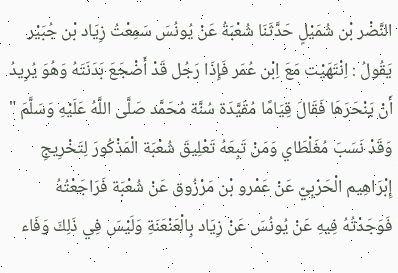النَّضْر بْن شُمَيْلٍ حَدَّثَنَا شُعْبَةُ عَنْ يُونُسَ سَمِعْتُ زِيَاد بْن جُبَيْر يَقُولُ : اِنْتَهَيْت مَعَ اِبْن عُمَر فَإِذَا رَجُل قَدْ أَضْجَعَ بَدَنَتَهُ وَهُوَ يُرِيدُ أَنْ يَنْحَرَهَا فَقَالَ قِيَامًا مُقَيَّدَة سُنَّة مُحَمَّد صَلَّى اللَّهُ عَلَيْهِ وَسَلَّمَ " وَقَدْ نَسَبَ مُغَلْطَاي وَمَنْ تَبِعَهُ تَعْلِيقَ شُعْبَة الْمَذْكُورَ لِتَخْرِيجِ إِبْرَاهِيم الْحَرْبِيّ عَنْ عَمْرو بْن مَرْزُوق عَنْ شُعْبَة فَرَاجَعْتُهُ فَوَجَدْتُهُ فِيهِ عَنْ يُونُسَ عَنْ زِيَاد بِالْعَنْعَنَةِ وَلَيْسَ فِي ذَلِكَ وَفَاء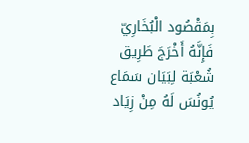بِمَقْصُود الْبُخَارِيّ فَإِنَّهُ أَخْرَجَ طَرِيق شُعْبَة لِبَيَان سَمَاع يُونُسَ لَهُ مِنْ زِيَاد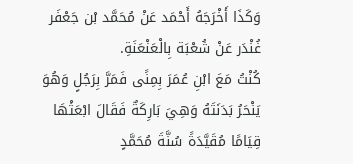وَكَذَا أَخْرَجَهُ أَحْمَد عَنْ مُحَمَّد بْن جَعْفَر غُنْدَر عَنْ شُعْبَة بِالْعَنْعَنَةِ.
كُنْتُ مَعَ ابْنِ عُمَرَ بِمِنًى فَمَرَّ بِرَجُلٍ وَهُوَ يَنْحَرُ بَدَنَتَهُ وَهِيَ بَارِكَةٌ فَقَالَ ابْعَثْهَا قِيَامًا مُقَيَّدَةً سُنَّةَ مُحَمَّدٍ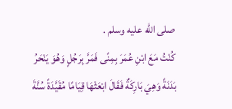صلى الله عليه وسلم .
كُنْتُ مَعَ ابْنِ عُمَرَ بِمِنًى فَمَرَّ بِرَجُلٍ وَهُوَ يَنْحَرُ بَدَنَةً وَهِيَ بَارِكَةٌ فَقَالَ ابْعَثْهَا قِيَامًا مُقَيَّدَةً سُنَّةَ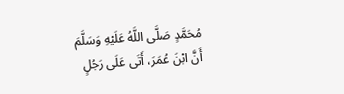مُحَمَّدٍ صَلَّى اللَّهُ عَلَيْهِ وَسَلَّمَ
أَنَّ ابْنَ عُمَرَ، أَتَى عَلَى رَجُلٍ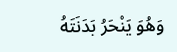وَهُوَ يَنْحَرُ بَدَنَتَهُ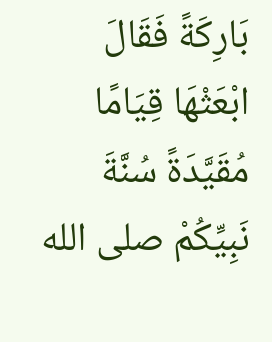بَارِكَةً فَقَالَ ابْعَثْهَا قِيَامًا مُقَيَّدَةً سُنَّةَ نَبِيِّكُمْ صلى الله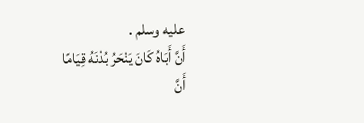عليه وسلم .
أَنَّ أَبَاهُ كَانَ يَنْحَرُ بُدْنَهُ قِيَامًا
أَنَّ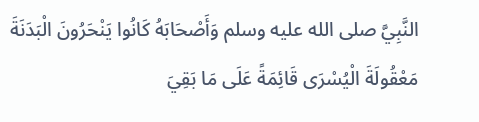النَّبِيَّ صلى الله عليه وسلم وَأَصْحَابَهُ كَانُوا يَنْحَرُونَ الْبَدَنَةَ مَعْقُولَةَ الْيُسْرَى قَائِمَةً عَلَى مَا بَقِيَ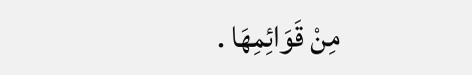مِنْ قَوَائِمِهَا .